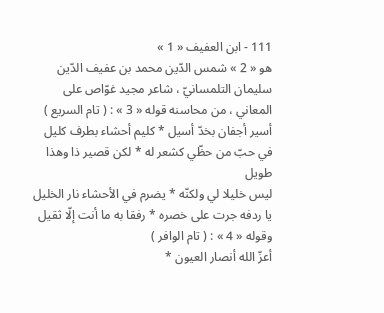111 - ابن العفيف « 1 »
هو « 2 » شمس الدّين محمد بن عفيف الدّين سليمان التلمسانيّ ، شاعر مجيد غوّاص على المعاني ، من محاسنه قوله « 3 » : ( تام السريع )
أسير أجفان بخدّ أسيل * كليم أحشاء بطرف كليل
في حبّ من حظّي كشعر له * لكن قصير ذا وهذا طويل
ليس خليلا لي ولكنّه * يضرم في الأحشاء نار الخليل
يا ردفه جرت على خصره * رفقا به ما أنت إلّا ثقيل
وقوله « 4 » : ( تام الوافر )
أعزّ الله أنصار العيون *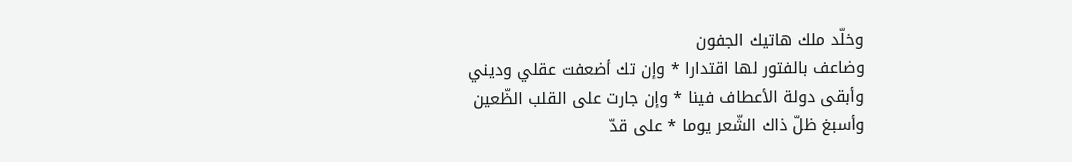وخلّد ملك هاتيك الجفون
وضاعف بالفتور لها اقتدارا * وإن تك أضعفت عقلي وديني
وأبقى دولة الأعطاف فينا * وإن جارت على القلب الظّعين
وأسبغ ظلّ ذاك الشّعر يوما * على قدّ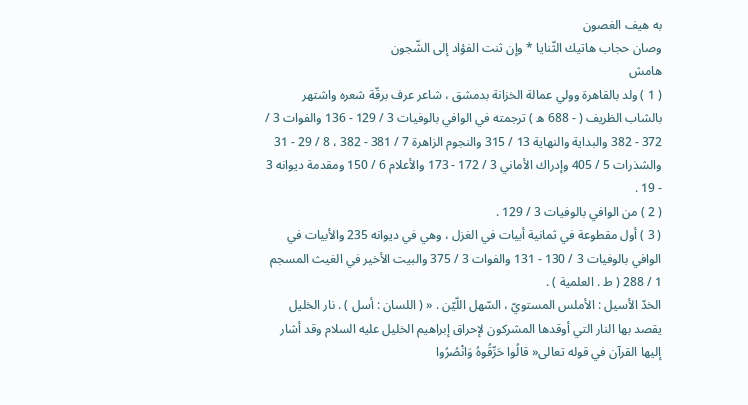به هيف الغصون
وصان حجاب هاتيك الثّنايا * وإن ثنت الفؤاد إلى الشّجون
هامش
( 1 ) ولد بالقاهرة وولي عمالة الخزانة بدمشق ، شاعر عرف برقّة شعره واشتهر بالشاب الظريف ( - 688 ه ) ترجمته في الوافي بالوفيات 3 / 129 - 136 والفوات 3 / 372 - 382 والبداية والنهاية 13 / 315 والنجوم الزاهرة 7 / 381 - 382 ، 8 / 29 - 31 والشذرات 5 / 405 وإدراك الأماني 3 / 172 - 173 والأعلام 6 / 150 ومقدمة ديوانه 3 - 19 .
( 2 ) من الوافي بالوفيات 3 / 129 .
( 3 ) أول مقطوعة في ثمانية أبيات في الغزل ، وهي في ديوانه 235 والأبيات في الوافي بالوفيات 3 / 130 - 131 والفوات 3 / 375 والبيت الأخير في الغيث المسجم 1 / 288 ( ط . العلمية ) .
الخدّ الأسيل : الأملس المستويّ ، السّهل اللّيّن . « ( اللسان : أسل ) . نار الخليل يقصد بها النار التي أوقدها المشركون لإحراق إبراهيم الخليل عليه السلام وقد أشار إليها القرآن في قوله تعالى« قالُوا حَرِّقُوهُ وَانْصُرُوا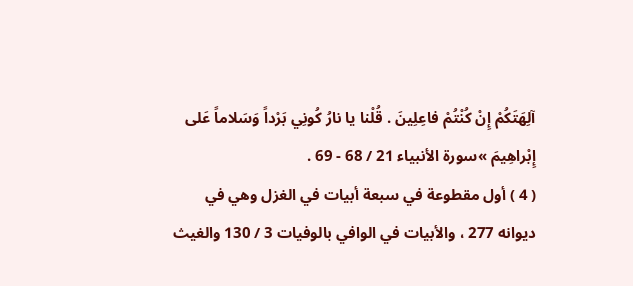آلِهَتَكُمْ إِنْ كُنْتُمْ فاعِلِينَ . قُلْنا يا نارُ كُونِي بَرْداً وَسَلاماً عَلى إِبْراهِيمَ »سورة الأنبياء 21 / 68 - 69 .
( 4 ) أول مقطوعة في سبعة أبيات في الغزل وهي في ديوانه 277 ، والأبيات في الوافي بالوفيات 3 / 130 والغيث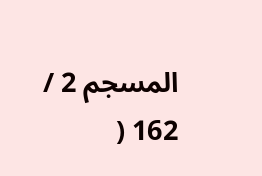المسجم 2 / 162 (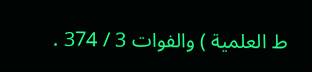ط العلمية ) والفوات 3 / 374 .